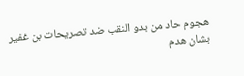هجوم حاد من بدو النقب ضد تصريحات بن غفير بشان هدم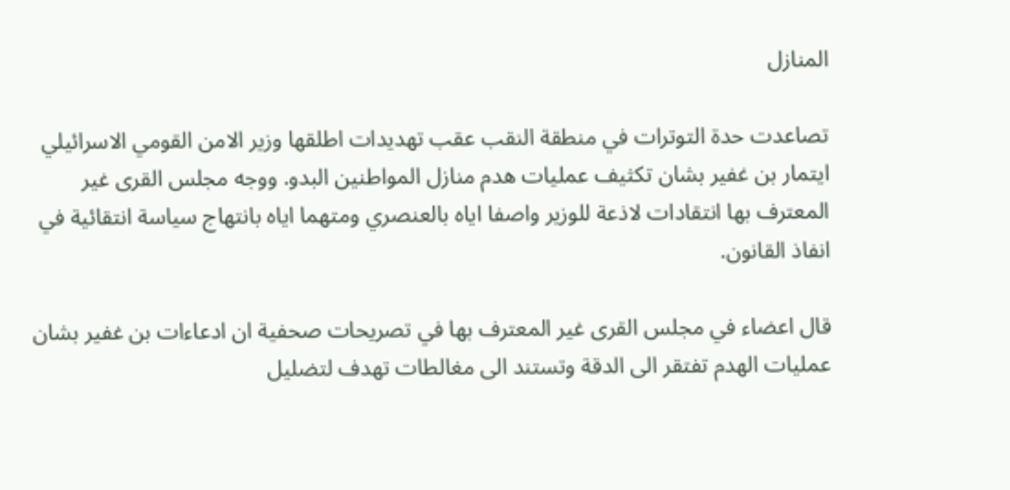المنازل

تصاعدت حدة التوترات في منطقة النقب عقب تهديدات اطلقها وزير الامن القومي الاسرائيلي ايتمار بن غفير بشان تكثيف عمليات هدم منازل المواطنين البدو. ووجه مجلس القرى غير المعترف بها انتقادات لاذعة للوزير واصفا اياه بالعنصري ومتهما اياه بانتهاج سياسة انتقائية في انفاذ القانون.

قال اعضاء في مجلس القرى غير المعترف بها في تصريحات صحفية ان ادعاءات بن غفير بشان عمليات الهدم تفتقر الى الدقة وتستند الى مغالطات تهدف لتضليل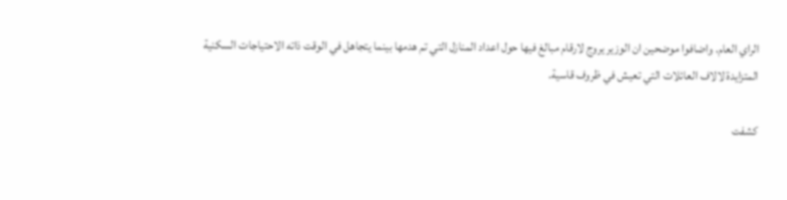الراي العام. واضافوا موضحين ان الوزير يروج لارقام مبالغ فيها حول اعداد المنازل التي تم هدمها بينما يتجاهل في الوقت ذاته الاحتياجات السكنية المتزايدة لالاف العائلات التي تعيش في ظروف قاسية.

كشفت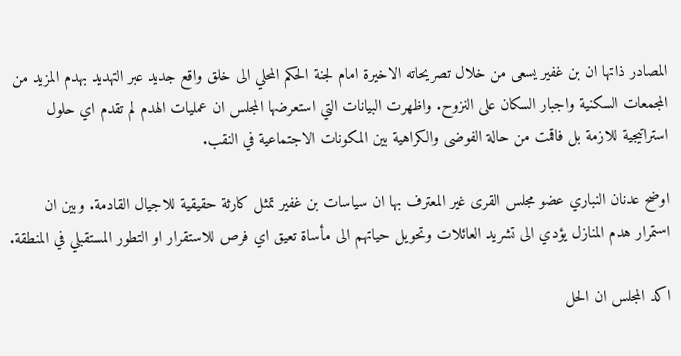المصادر ذاتها ان بن غفير يسعى من خلال تصريحاته الاخيرة امام لجنة الحكم المحلي الى خلق واقع جديد عبر التهديد بهدم المزيد من المجمعات السكنية واجبار السكان على النزوح. واظهرت البيانات التي استعرضها المجلس ان عمليات الهدم لم تقدم اي حلول استراتيجية للازمة بل فاقمت من حالة الفوضى والكراهية بين المكونات الاجتماعية في النقب.

اوضح عدنان النباري عضو مجلس القرى غير المعترف بها ان سياسات بن غفير تمثل كارثة حقيقية للاجيال القادمة. وبين ان استمرار هدم المنازل يؤدي الى تشريد العائلات وتحويل حياتهم الى مأساة تعيق اي فرص للاستقرار او التطور المستقبلي في المنطقة.

اكد المجلس ان الحل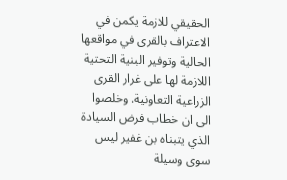الحقيقي للازمة يكمن في الاعتراف بالقرى في مواقعها الحالية وتوفير البنية التحتية اللازمة لها على غرار القرى الزراعية التعاونية. وخلصوا الى ان خطاب فرض السيادة الذي يتبناه بن غفير ليس سوى وسيلة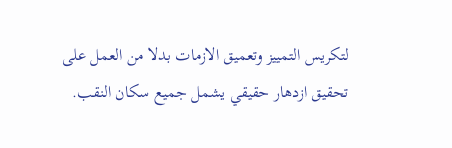لتكريس التمييز وتعميق الازمات بدلا من العمل على تحقيق ازدهار حقيقي يشمل جميع سكان النقب.